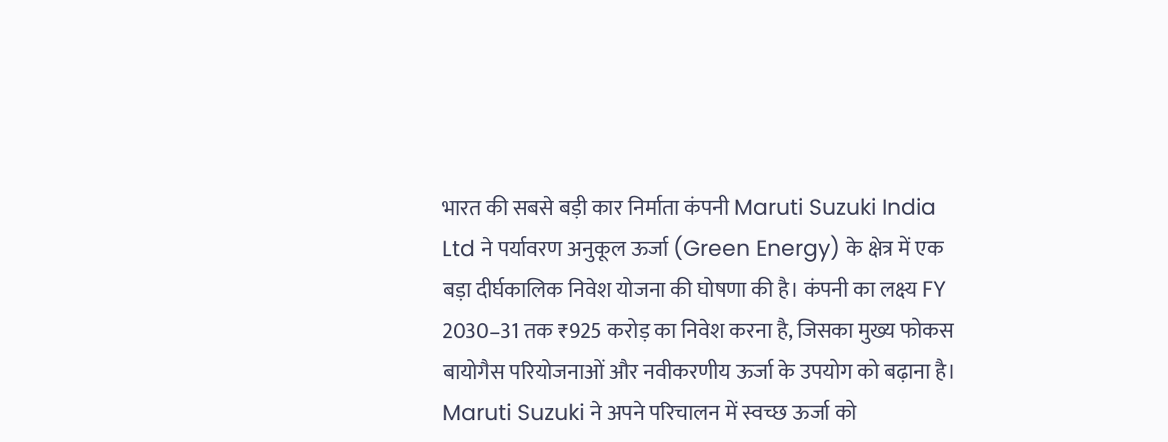भारत की सबसे बड़ी कार निर्माता कंपनी Maruti Suzuki India Ltd ने पर्यावरण अनुकूल ऊर्जा (Green Energy) के क्षेत्र में एक बड़ा दीर्घकालिक निवेश योजना की घोषणा की है। कंपनी का लक्ष्य FY 2030–31 तक ₹925 करोड़ का निवेश करना है, जिसका मुख्य फोकस बायोगैस परियोजनाओं और नवीकरणीय ऊर्जा के उपयोग को बढ़ाना है।
Maruti Suzuki ने अपने परिचालन में स्वच्छ ऊर्जा को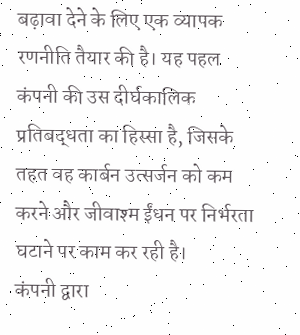बढ़ावा देने के लिए एक व्यापक रणनीति तैयार की है। यह पहल कंपनी की उस दीर्घकालिक प्रतिबद्धता का हिस्सा है, जिसके तहत वह कार्बन उत्सर्जन को कम करने और जीवाश्म ईंधन पर निर्भरता घटाने पर काम कर रही है।
कंपनी द्वारा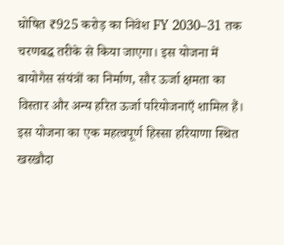घोषित ₹925 करोड़ का निवेश FY 2030–31 तक चरणबद्ध तरीके से किया जाएगा। इस योजना में बायोगैस संयंत्रों का निर्माण, सौर ऊर्जा क्षमता का विस्तार और अन्य हरित ऊर्जा परियोजनाएँ शामिल हैं।
इस योजना का एक महत्वपूर्ण हिस्सा हरियाणा स्थित खरखौदा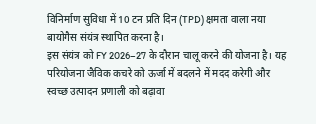विनिर्माण सुविधा में 10 टन प्रति दिन (TPD) क्षमता वाला नया बायोगैस संयंत्र स्थापित करना है।
इस संयंत्र को FY 2026–27 के दौरान चालू करने की योजना है। यह परियोजना जैविक कचरे को ऊर्जा में बदलने में मदद करेगी और स्वच्छ उत्पादन प्रणाली को बढ़ावा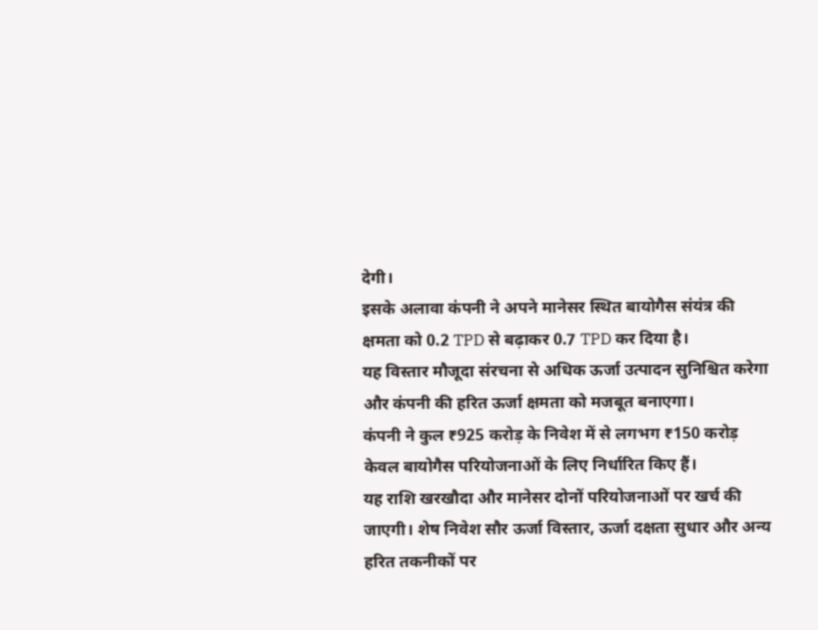देगी।
इसके अलावा कंपनी ने अपने मानेसर स्थित बायोगैस संयंत्र की क्षमता को 0.2 TPD से बढ़ाकर 0.7 TPD कर दिया है।
यह विस्तार मौजूदा संरचना से अधिक ऊर्जा उत्पादन सुनिश्चित करेगा और कंपनी की हरित ऊर्जा क्षमता को मजबूत बनाएगा।
कंपनी ने कुल ₹925 करोड़ के निवेश में से लगभग ₹150 करोड़ केवल बायोगैस परियोजनाओं के लिए निर्धारित किए हैं।
यह राशि खरखौदा और मानेसर दोनों परियोजनाओं पर खर्च की जाएगी। शेष निवेश सौर ऊर्जा विस्तार, ऊर्जा दक्षता सुधार और अन्य हरित तकनीकों पर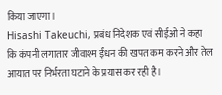किया जाएगा।
Hisashi Takeuchi, प्रबंध निदेशक एवं सीईओ ने कहा कि कंपनी लगातार जीवाश्म ईंधन की खपत कम करने और तेल आयात पर निर्भरता घटाने के प्रयास कर रही है।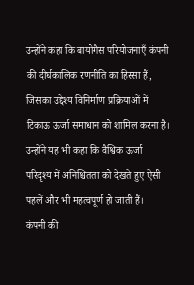उन्होंने कहा कि बायोगैस परियोजनाएँ कंपनी की दीर्घकालिक रणनीति का हिस्सा हैं, जिसका उद्देश्य विनिर्माण प्रक्रियाओं में टिकाऊ ऊर्जा समाधान को शामिल करना है।
उन्होंने यह भी कहा कि वैश्विक ऊर्जा परिदृश्य में अनिश्चितता को देखते हुए ऐसी पहलें और भी महत्वपूर्ण हो जाती हैं।
कंपनी की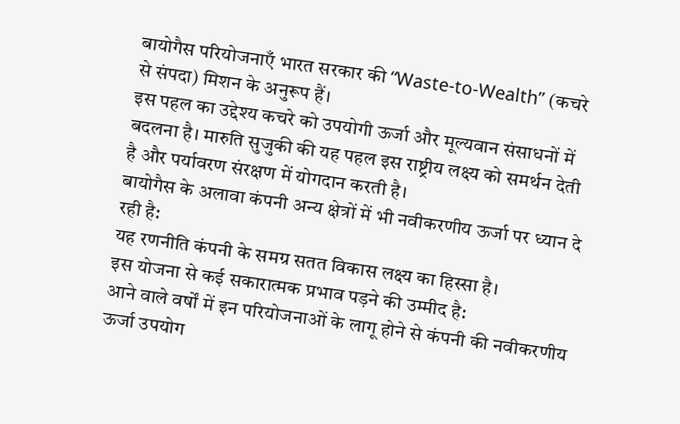बायोगैस परियोजनाएँ भारत सरकार की “Waste-to-Wealth” (कचरे से संपदा) मिशन के अनुरूप हैं।
इस पहल का उद्देश्य कचरे को उपयोगी ऊर्जा और मूल्यवान संसाधनों में बदलना है। मारुति सुजुकी की यह पहल इस राष्ट्रीय लक्ष्य को समर्थन देती है और पर्यावरण संरक्षण में योगदान करती है।
बायोगैस के अलावा कंपनी अन्य क्षेत्रों में भी नवीकरणीय ऊर्जा पर ध्यान दे रही है:
यह रणनीति कंपनी के समग्र सतत विकास लक्ष्य का हिस्सा है।
इस योजना से कई सकारात्मक प्रभाव पड़ने की उम्मीद है:
आने वाले वर्षों में इन परियोजनाओं के लागू होने से कंपनी की नवीकरणीय ऊर्जा उपयोग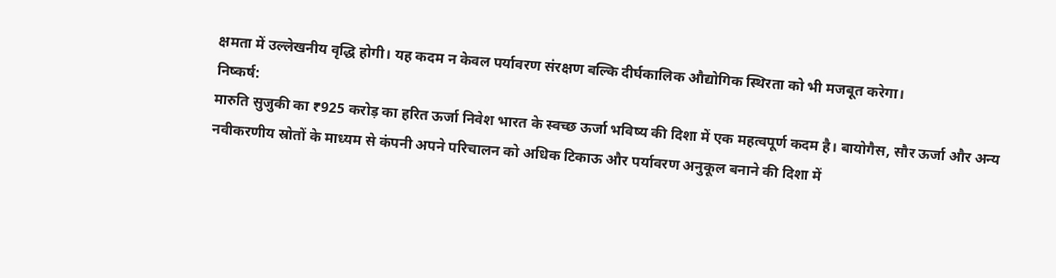क्षमता में उल्लेखनीय वृद्धि होगी। यह कदम न केवल पर्यावरण संरक्षण बल्कि दीर्घकालिक औद्योगिक स्थिरता को भी मजबूत करेगा।
निष्कर्ष:
मारुति सुजुकी का ₹925 करोड़ का हरित ऊर्जा निवेश भारत के स्वच्छ ऊर्जा भविष्य की दिशा में एक महत्वपूर्ण कदम है। बायोगैस, सौर ऊर्जा और अन्य नवीकरणीय स्रोतों के माध्यम से कंपनी अपने परिचालन को अधिक टिकाऊ और पर्यावरण अनुकूल बनाने की दिशा में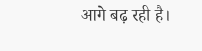आगे बढ़ रही है।